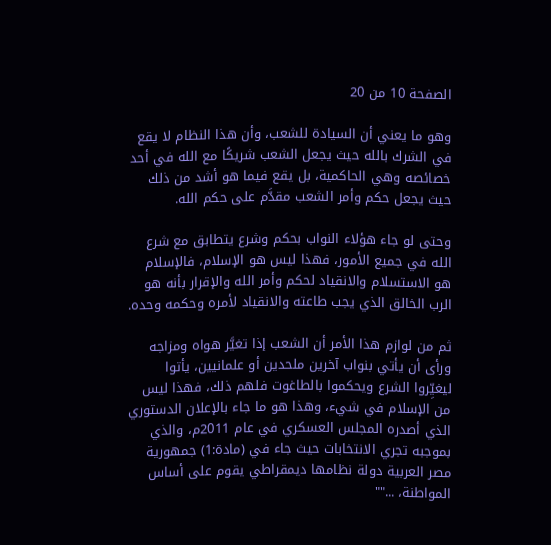الصفحة 10 من 20

وهو ما يعني أن السيادة للشعب، وأن هذا النظام لا يقع في الشرك بالله حيث يجعل الشعب شريكًا مع الله في أحد خصائصه وهي الحاكمية، بل يقع فيما هو أشد من ذلك حيث يجعل حكم وأمر الشعب مقدَّم على حكم الله.

وحتى لو جاء هؤلاء النواب بحكم وشرع يتطابق مع شرع الله في جميع الأمور، فهذا ليس هو الإسلام، فالإسلام هو الاستسلام والانقياد لحكم وأمر الله والإقرار بأنه هو الرب الخالق الذي يجب طاعته والانقياد لأمره وحكمه وحده.

ثم من لوازم هذا الأمر أن الشعب إذا تغيَّر هواه ومزاجه ورأى أن يأتي بنواب آخرين ملحدين أو علمانيين، يأتوا ليغيِّروا الشرع ويحكموا بالطاغوت فلهم ذلك، فهذا ليس من الإسلام في شيء، وهذا هو ما جاء بالإعلان الدستوري الذي أصدره المجلس العسكري في عام 2011م، والذي بموجبه تجري الانتخابات حيث جاء في (مادة:1) جمهورية مصر العربية دولة نظامها ديمقراطي يقوم على أساس المواطنة، ...""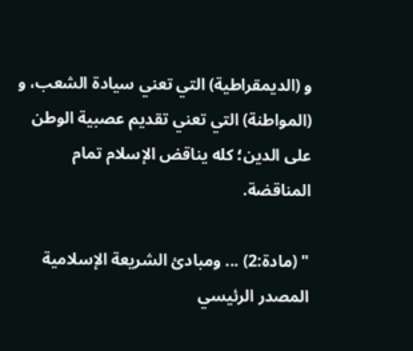و (الديمقراطية) التي تعني سيادة الشعب، و (المواطنة) التي تعني تقديم عصبية الوطن على الدين؛ كله يناقض الإسلام تمام المناقضة.

" (مادة:2) ... ومبادئ الشريعة الإسلامية المصدر الرئيسي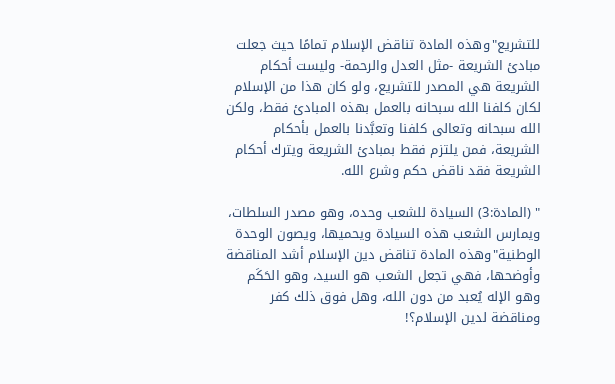للتشريع"وهذه المادة تناقض الإسلام تمامًا حيث جعلت مبادئ الشريعة -مثل العدل والرحمة- وليست أحكام الشريعة هي المصدر للتشريع، ولو كان هذا من الإسلام لكان كلفنا الله سبحانه بالعمل بهذه المبادئ فقط، ولكن الله سبحانه وتعالى كلفنا وتعبَّدنا بالعمل بأحكام الشريعة، فمن يلتزم فقط بمبادئ الشريعة ويترك أحكام الشريعة فقد ناقض حكم وشرع الله.

" (المادة:3) السيادة للشعب وحده، وهو مصدر السلطات، ويمارس الشعب هذه السيادة ويحميها، ويصون الوحدة الوطنية"وهذه المادة تناقض دين الإسلام أشد المناقضة وأوضحها، فهي تجعل الشعب هو السيد، وهو الحَكَم وهو الإله يُعبد من دون الله، وهل فوق ذلك كفر ومناقضة لدين الإسلام؟!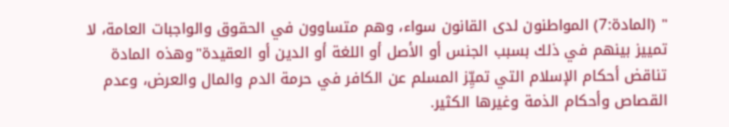" (المادة:7) المواطنون لدى القانون سواء، وهم متساوون في الحقوق والواجبات العامة، لا تمييز بينهم في ذلك بسبب الجنس أو الأصل أو اللغة أو الدين أو العقيدة"وهذه المادة تناقض أحكام الإسلام التي تميِّز المسلم عن الكافر في حرمة الدم والمال والعرض، وعدم القصاص وأحكام الذمة وغيرها الكثير.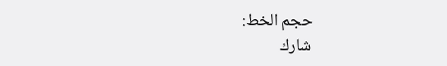حجم الخط:
شارك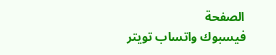الصفحة
فيسبوك واتساب تويتر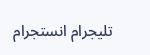تليجرام انستجرام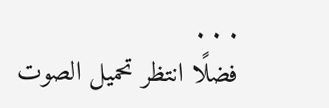. . .
فضلًا انتظر تحميل الصوت